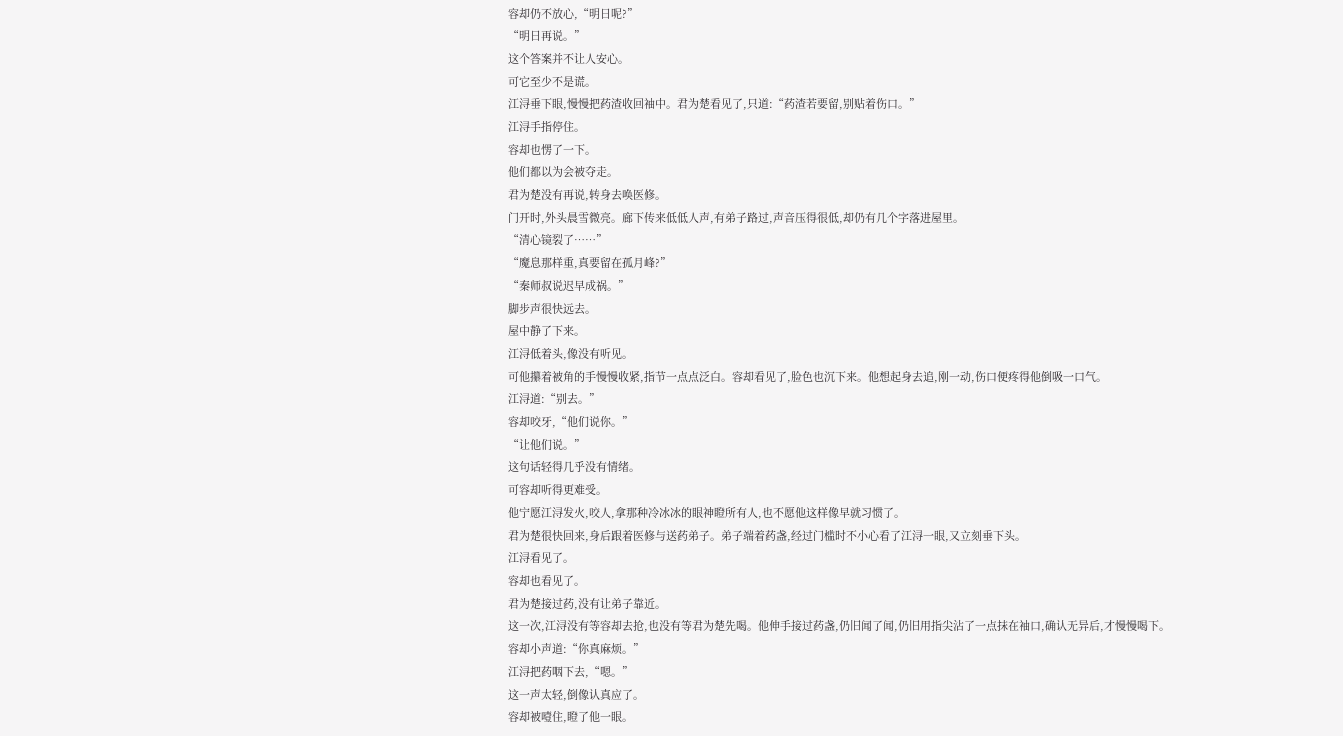容却仍不放心,“明日呢?”
“明日再说。”
这个答案并不让人安心。
可它至少不是谎。
江浔垂下眼,慢慢把药渣收回袖中。君为楚看见了,只道:“药渣若要留,别贴着伤口。”
江浔手指停住。
容却也愣了一下。
他们都以为会被夺走。
君为楚没有再说,转身去唤医修。
门开时,外头晨雪微亮。廊下传来低低人声,有弟子路过,声音压得很低,却仍有几个字落进屋里。
“清心镜裂了……”
“魔息那样重,真要留在孤月峰?”
“秦师叔说迟早成祸。”
脚步声很快远去。
屋中静了下来。
江浔低着头,像没有听见。
可他攥着被角的手慢慢收紧,指节一点点泛白。容却看见了,脸色也沉下来。他想起身去追,刚一动,伤口便疼得他倒吸一口气。
江浔道:“别去。”
容却咬牙,“他们说你。”
“让他们说。”
这句话轻得几乎没有情绪。
可容却听得更难受。
他宁愿江浔发火,咬人,拿那种冷冰冰的眼神瞪所有人,也不愿他这样像早就习惯了。
君为楚很快回来,身后跟着医修与送药弟子。弟子端着药盏,经过门槛时不小心看了江浔一眼,又立刻垂下头。
江浔看见了。
容却也看见了。
君为楚接过药,没有让弟子靠近。
这一次,江浔没有等容却去抢,也没有等君为楚先喝。他伸手接过药盏,仍旧闻了闻,仍旧用指尖沾了一点抹在袖口,确认无异后,才慢慢喝下。
容却小声道:“你真麻烦。”
江浔把药咽下去,“嗯。”
这一声太轻,倒像认真应了。
容却被噎住,瞪了他一眼。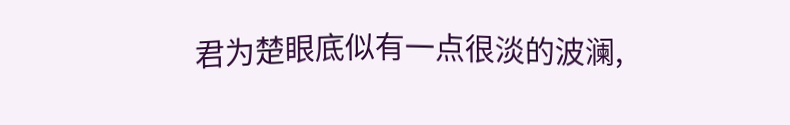君为楚眼底似有一点很淡的波澜,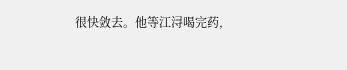很快敛去。他等江浔喝完药,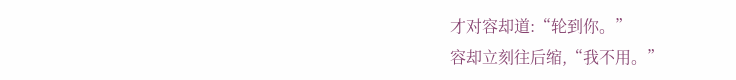才对容却道:“轮到你。”
容却立刻往后缩,“我不用。”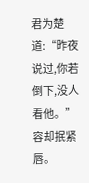君为楚道:“昨夜说过,你若倒下,没人看他。”
容却抿紧唇。